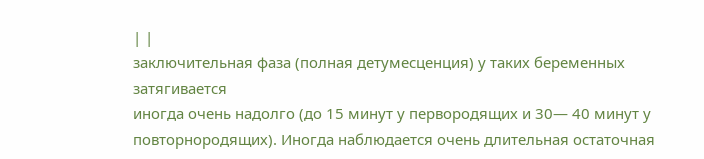| |
заключительная фаза (полная детумесценция) у таких беременных затягивается
иногда очень надолго (до 15 минут у первородящих и 30— 40 минут у
повторнородящих). Иногда наблюдается очень длительная остаточная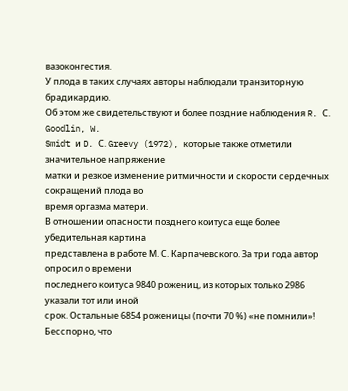вазоконгестия.
У плода в таких случаях авторы наблюдали транзиторную брадикардию.
Об этом же свидетельствуют и более поздние наблюдения R. С. Goodlin, W.
Smidt и D. С. Greevy (1972), которые также отметили значительное напряжение
матки и резкое изменение ритмичности и скорости сердечных сокращений плода во
время оргазма матери.
В отношении опасности позднего коитуса еще более убедительная картина
представлена в работе М. С. Карпачевского. За три года автор опросил о времени
последнего коитуса 9840 рожениц, из которых только 2986 указали тот или иной
срок. Остальные 6854 роженицы (почти 70 %) «не помнили»! Бесспорно, что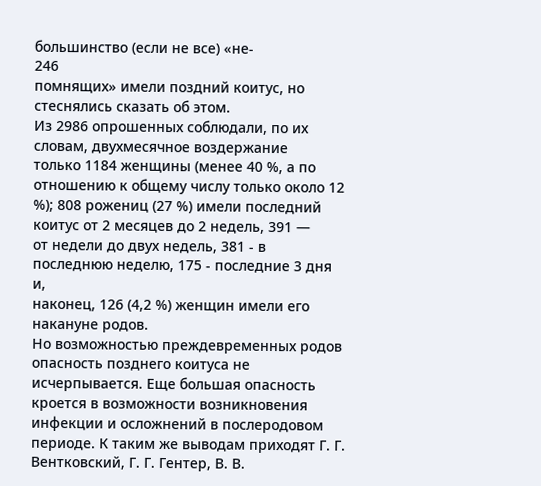большинство (если не все) «не-
246
помнящих» имели поздний коитус, но стеснялись сказать об этом.
Из 2986 опрошенных соблюдали, по их словам, двухмесячное воздержание
только 1184 женщины (менее 40 %, а по отношению к общему числу только около 12
%); 808 рожениц (27 %) имели последний коитус от 2 месяцев до 2 недель, 391 —
от недели до двух недель, 381 - в последнюю неделю, 175 - последние 3 дня и,
наконец, 126 (4,2 %) женщин имели его накануне родов.
Но возможностью преждевременных родов опасность позднего коитуса не
исчерпывается. Еще большая опасность кроется в возможности возникновения
инфекции и осложнений в послеродовом периоде. К таким же выводам приходят Г. Г.
Вентковский, Г. Г. Гентер, В. В.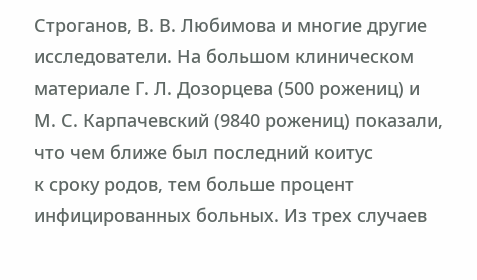Строганов, В. В. Любимова и многие другие
исследователи. На большом клиническом материале Г. Л. Дозорцева (500 рожениц) и
М. С. Карпачевский (9840 рожениц) показали, что чем ближе был последний коитус
к сроку родов, тем больше процент инфицированных больных. Из трех случаев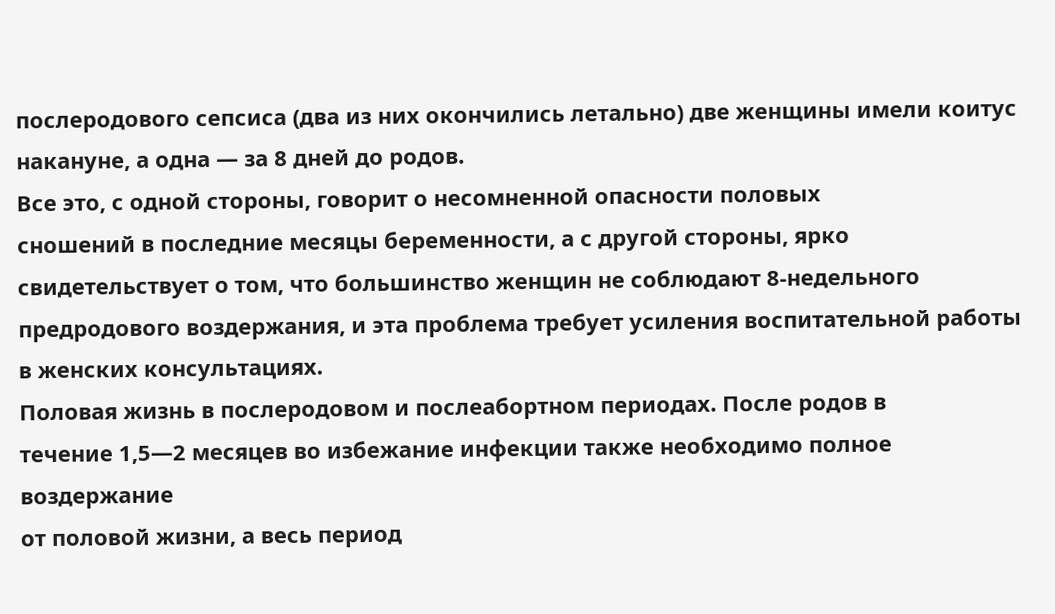послеродового сепсиса (два из них окончились летально) две женщины имели коитус
накануне, а одна — за 8 дней до родов.
Все это, с одной стороны, говорит о несомненной опасности половых
сношений в последние месяцы беременности, а с другой стороны, ярко
свидетельствует о том, что большинство женщин не соблюдают 8-недельного
предродового воздержания, и эта проблема требует усиления воспитательной работы
в женских консультациях.
Половая жизнь в послеродовом и послеабортном периодах. После родов в
течение 1,5—2 месяцев во избежание инфекции также необходимо полное воздержание
от половой жизни, а весь период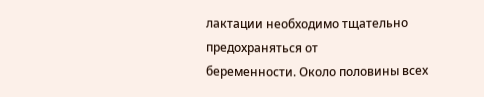лактации необходимо тщательно предохраняться от
беременности. Около половины всех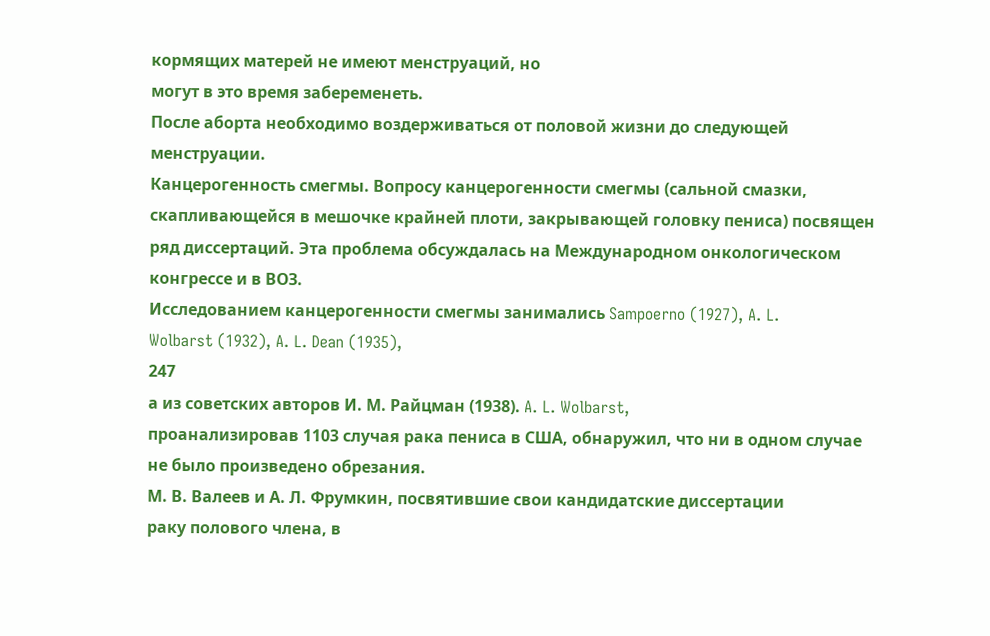кормящих матерей не имеют менструаций, но
могут в это время забеременеть.
После аборта необходимо воздерживаться от половой жизни до следующей
менструации.
Канцерогенность смегмы. Вопросу канцерогенности смегмы (сальной смазки,
скапливающейся в мешочке крайней плоти, закрывающей головку пениса) посвящен
ряд диссертаций. Эта проблема обсуждалась на Международном онкологическом
конгрессе и в ВОЗ.
Исследованием канцерогенности смегмы занимались Sampoerno (1927), A. L.
Wolbarst (1932), A. L. Dean (1935),
247
а из советских авторов И. М. Райцман (1938). A. L. Wolbarst,
проанализировав 1103 случая рака пениса в США, обнаружил, что ни в одном случае
не было произведено обрезания.
М. В. Валеев и А. Л. Фрумкин, посвятившие свои кандидатские диссертации
раку полового члена, в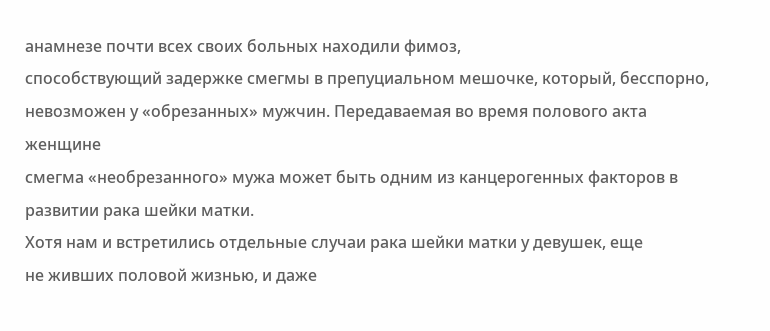анамнезе почти всех своих больных находили фимоз,
способствующий задержке смегмы в препуциальном мешочке, который, бесспорно,
невозможен у «обрезанных» мужчин. Передаваемая во время полового акта женщине
смегма «необрезанного» мужа может быть одним из канцерогенных факторов в
развитии рака шейки матки.
Хотя нам и встретились отдельные случаи рака шейки матки у девушек, еще
не живших половой жизнью, и даже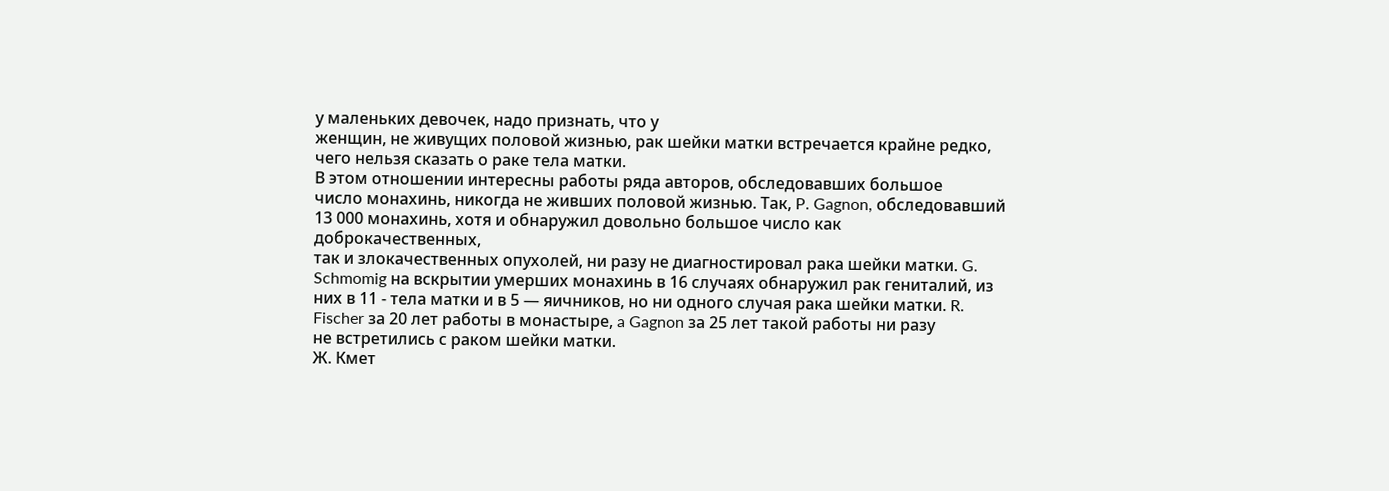у маленьких девочек, надо признать, что у
женщин, не живущих половой жизнью, рак шейки матки встречается крайне редко,
чего нельзя сказать о раке тела матки.
В этом отношении интересны работы ряда авторов, обследовавших большое
число монахинь, никогда не живших половой жизнью. Так, P. Gagnon, обследовавший
13 000 монахинь, хотя и обнаружил довольно большое число как доброкачественных,
так и злокачественных опухолей, ни разу не диагностировал рака шейки матки. G.
Schmomig на вскрытии умерших монахинь в 16 случаях обнаружил рак гениталий, из
них в 11 - тела матки и в 5 — яичников, но ни одного случая рака шейки матки. R.
Fischer за 20 лет работы в монастыре, a Gagnon за 25 лет такой работы ни разу
не встретились с раком шейки матки.
Ж. Кмет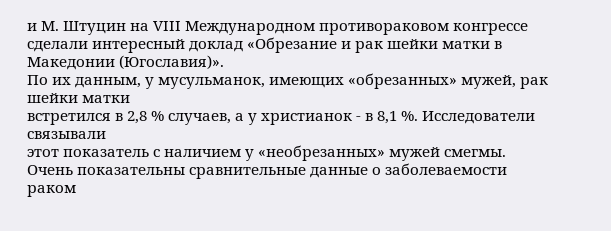и М. Штуцин на VIII Международном противораковом конгрессе
сделали интересный доклад «Обрезание и рак шейки матки в Македонии (Югославия)».
По их данным, у мусульманок, имеющих «обрезанных» мужей, рак шейки матки
встретился в 2,8 % случаев, а у христианок - в 8,1 %. Исследователи связывали
этот показатель с наличием у «необрезанных» мужей смегмы.
Очень показательны сравнительные данные о заболеваемости раком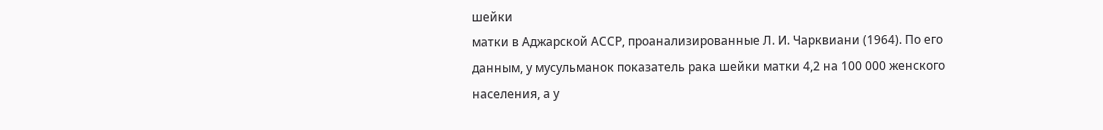шейки
матки в Аджарской АССР, проанализированные Л. И. Чарквиани (1964). По его
данным, у мусульманок показатель рака шейки матки 4,2 на 100 000 женского
населения, а у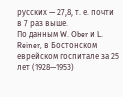русских — 27,8, т. е. почти в 7 раз выше.
По данным W. Ober и L. Reiner, в Бостонском еврейском госпитале за 25
лет (1928—1953)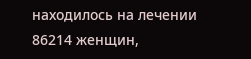находилось на лечении 86214 женщин,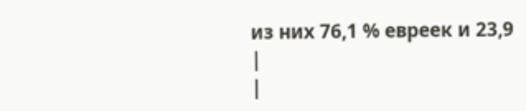из них 76,1 % евреек и 23,9
|
|